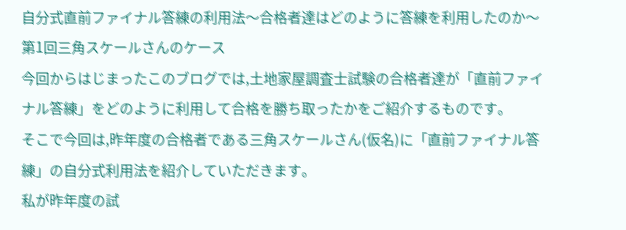自分式直前ファイナル答練の利用法〜合格者達はどのように答練を利用したのか〜第1回三角スケールさんのケース
今回からはじまったこのブログでは,土地家屋調査士試験の合格者達が「直前ファイナル答練」をどのように利用して合格を勝ち取ったかをご紹介するものです。
そこで今回は,昨年度の合格者である三角スケールさん(仮名)に「直前ファイナル答練」の自分式利用法を紹介していただきます。
私が昨年度の試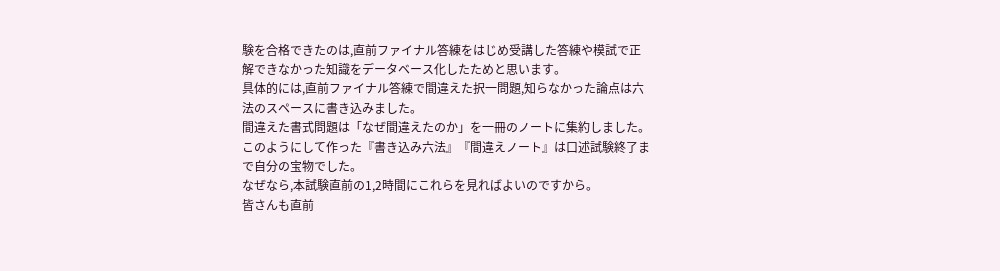験を合格できたのは,直前ファイナル答練をはじめ受講した答練や模試で正解できなかった知識をデータベース化したためと思います。
具体的には,直前ファイナル答練で間違えた択一問題,知らなかった論点は六法のスペースに書き込みました。
間違えた書式問題は「なぜ間違えたのか」を一冊のノートに集約しました。
このようにして作った『書き込み六法』『間違えノート』は口述試験終了まで自分の宝物でした。
なぜなら,本試験直前の1,2時間にこれらを見ればよいのですから。
皆さんも直前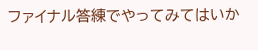ファイナル答練でやってみてはいか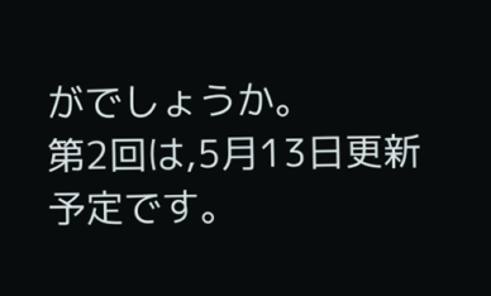がでしょうか。
第2回は,5月13日更新予定です。